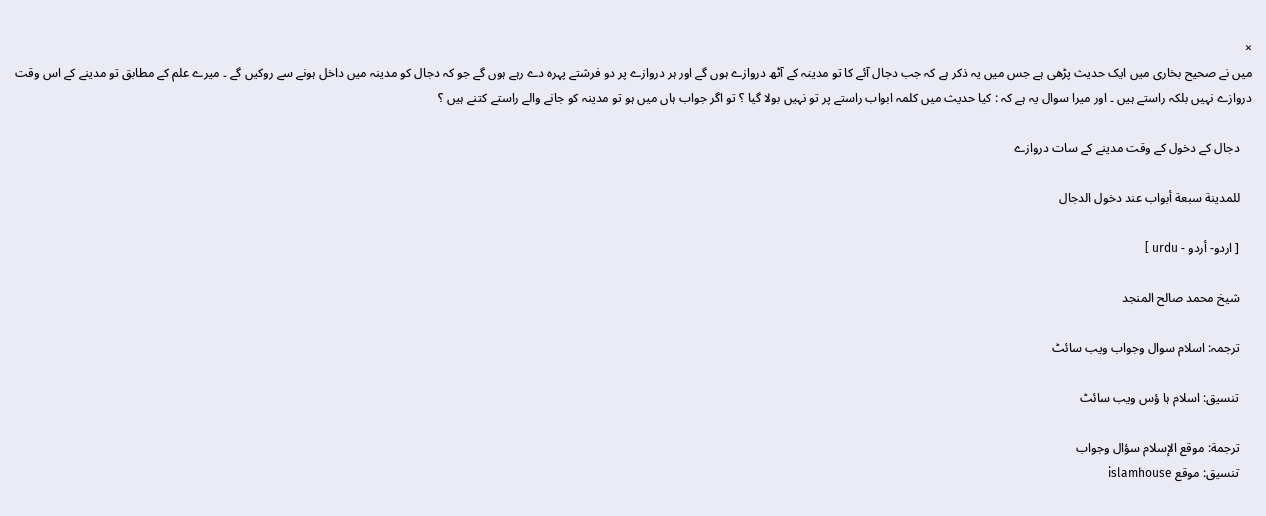×
میں نے صحیح بخاری میں ایک حدیث پڑھی ہے جس میں یہ ذکر ہے کہ جب دجال آئے کا تو مدینہ کے آٹھ دروازے ہوں گے اور ہر دروازے پر دو فرشتے پہرہ دے رہے ہوں گے جو کہ دجال کو مدینہ میں داخل ہونے سے روکیں گے ۔ میرے علم کے مطابق تو مدینے کے اس وقت دروازے نہیں بلکہ راستے ہیں ۔ اور میرا سوال یہ ہے کہ : کیا حدیث میں کلمہ ابواب راستے پر تو نہیں بولا گیا ؟ تو اگر جواب ہاں میں ہو تو مدینہ کو جانے والے راستے کتنے ہیں ؟

    دجال کے دخول کے وقت مدینے کے سات دروازے

    للمدينة سبعة أبواب عند دخول الدجال

    [ اردو- أردو - urdu ]

    شیخ محمد صالح المنجد

    ترجمہ: اسلام سوال وجواب ویب سائٹ

    تنسیق: اسلام ہا ؤس ویب سائٹ

    ترجمة: موقع الإسلام سؤال وجواب
    تنسيق: موقع islamhouse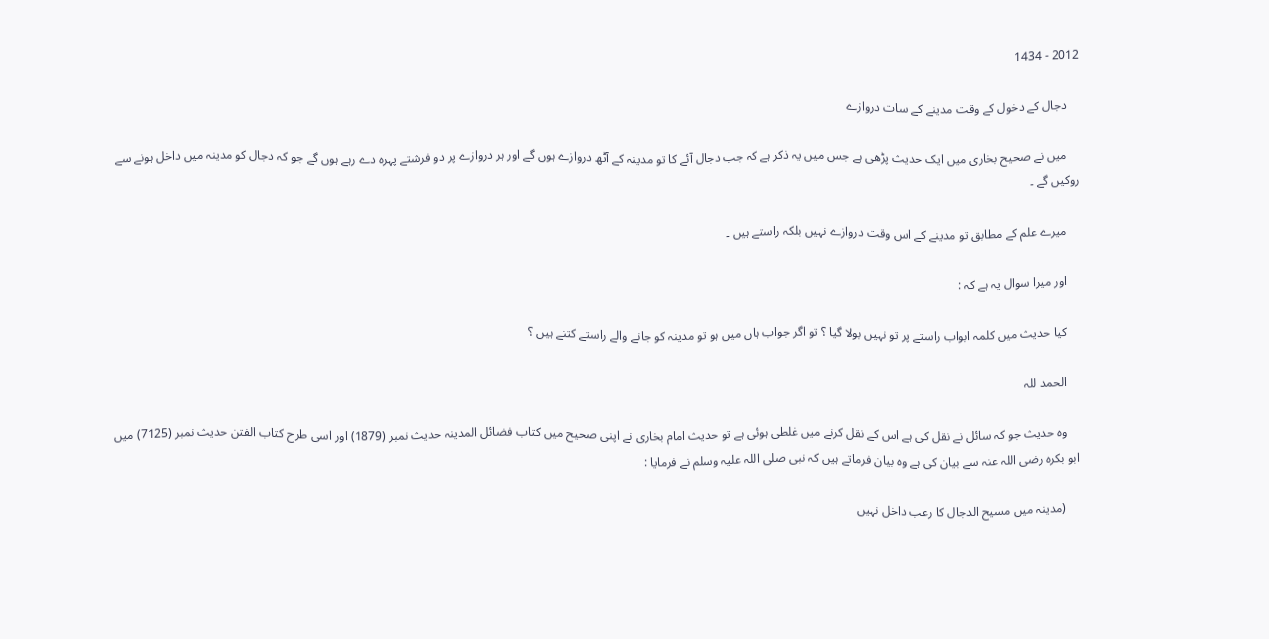2012 - 1434

    دجال کے دخول کے وقت مدینے کے سات دروازے

    میں نے صحیح بخاری میں ایک حدیث پڑھی ہے جس میں یہ ذکر ہے کہ جب دجال آئے کا تو مدینہ کے آٹھ دروازے ہوں گے اور ہر دروازے پر دو فرشتے پہرہ دے رہے ہوں گے جو کہ دجال کو مدینہ میں داخل ہونے سے روکیں گے ۔

    میرے علم کے مطابق تو مدینے کے اس وقت دروازے نہیں بلکہ راستے ہیں ۔

    اور میرا سوال یہ ہے کہ :

    کیا حدیث میں کلمہ ابواب راستے پر تو نہیں بولا گیا ؟ تو اگر جواب ہاں میں ہو تو مدینہ کو جانے والے راستے کتنے ہیں ؟

    الحمد للہ

    وہ حدیث جو کہ سائل نے نقل کی ہے اس کے نقل کرنے میں غلطی ہوئی ہے تو حدیث امام بخاری نے اپنی صحیح میں کتاب فضائل المدینہ حدیث نمبر (1879) اور اسی طرح کتاب الفتن حدیث نمبر (7125) میں ابو بکرہ رضی اللہ عنہ سے بیان کی ہے وہ بیان فرماتے ہیں کہ نبی صلی اللہ علیہ وسلم نے فرمایا :

    (مدینہ میں مسیح الدجال کا رعب داخل نہیں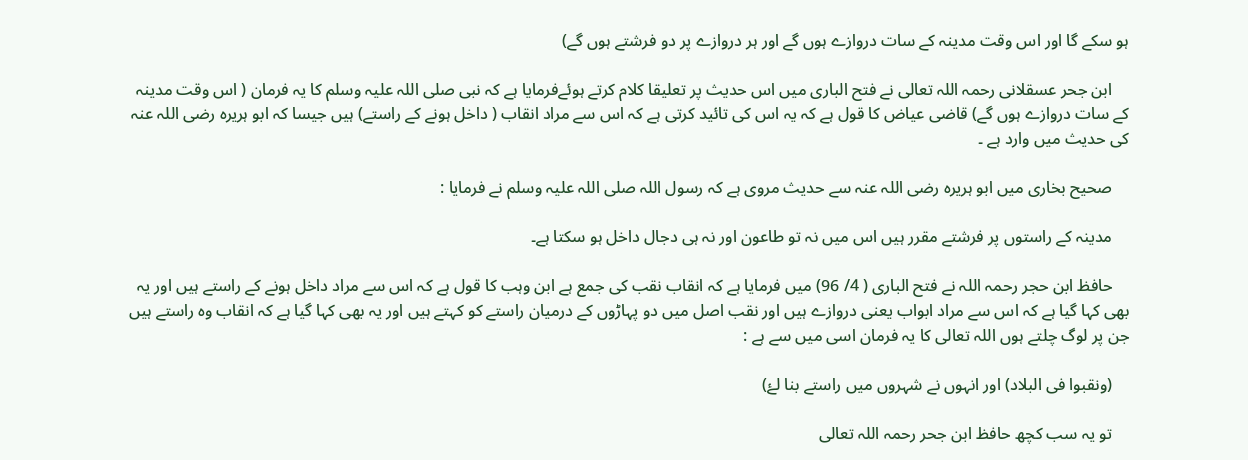ہو سکے گا اور اس وقت مدینہ کے سات دروازے ہوں گے اور ہر دروازے پر دو فرشتے ہوں گے)

    ابن جحر عسقلانی رحمہ اللہ تعالی نے فتح الباری میں اس حدیث پر تعلیقا کلام کرتے ہوئےفرمایا ہے کہ نبی صلی اللہ علیہ وسلم کا یہ فرمان ( اس وقت مدینہ کے سات دروازے ہوں گے) قاضی عیاض کا قول ہے کہ یہ اس کی تائید کرتی ہے کہ اس سے مراد انقاب ( داخل ہونے کے راستے) ہیں جیسا کہ ابو ہریرہ رضی اللہ عنہ کی حدیث میں وارد ہے ۔

    صحیح بخاری میں ابو ہریرہ رضی اللہ عنہ سے حدیث مروی ہے کہ رسول اللہ صلی اللہ علیہ وسلم نے فرمایا :

    مدینہ کے راستوں پر فرشتے مقرر ہیں اس میں نہ تو طاعون اور نہ ہی دجال داخل ہو سکتا ہے۔

    حافظ ابن حجر رحمہ اللہ نے فتح الباری ( 4/ 96) میں فرمایا ہے کہ انقاب نقب کی جمع ہے ابن وہب کا قول ہے کہ اس سے مراد داخل ہونے کے راستے ہیں اور یہ بھی کہا گیا ہے کہ اس سے مراد ابواب یعنی دروازے ہیں اور نقب اصل میں دو پہاڑوں کے درمیان راستے کو کہتے ہیں اور یہ بھی کہا گیا ہے کہ انقاب وہ راستے ہیں جن پر لوگ چلتے ہوں اللہ تعالی کا یہ فرمان اسی میں سے ہے :

    (ونقبوا فی البلاد) اور انہوں نے شہروں میں راستے بنا لۓ)

    تو یہ سب کچھ حافظ ابن جحر رحمہ اللہ تعالی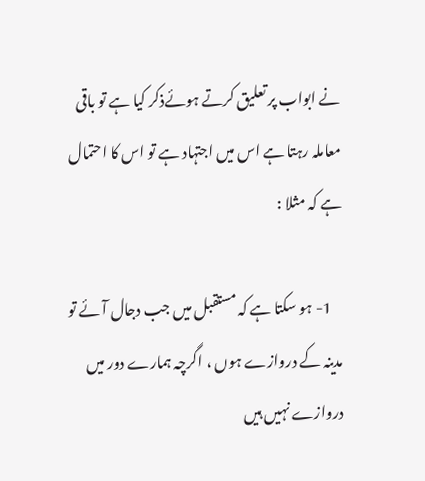نے ابواب پر تعلیق کرتے ہوئےذکر کیا ہے تو باقی معاملہ رہتا ہے اس میں اجتہاد ہے تو اس کا احتمال ہے کہ مثلا :

    1- ہو سکتا ہے کہ مستقبل میں جب دجال آئے تو مدینہ کے دروازے ہوں ، اگرچہ ہمارے دور میں دروازے نہیں ہیں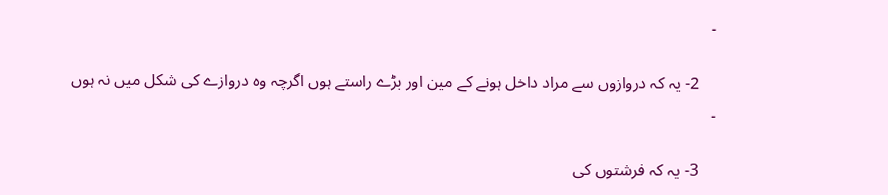۔

    2- یہ کہ دروازوں سے مراد داخل ہونے کے مین اور بڑے راستے ہوں اگرچہ وہ دروازے کی شکل میں نہ ہوں ۔

    3- یہ کہ فرشتوں کی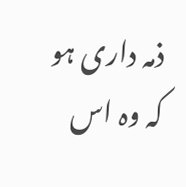ذمہ داری ہو کہ وہ اس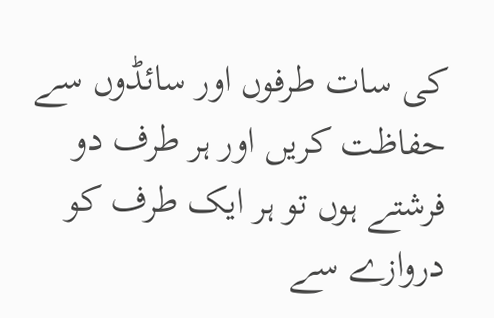کی سات طرفوں اور سائڈوں سے حفاظت کریں اور ہر طرف دو فرشتے ہوں تو ہر ایک طرف کو دروازے سے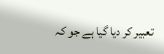تعبیر کر دیا گیا ہے جو کہ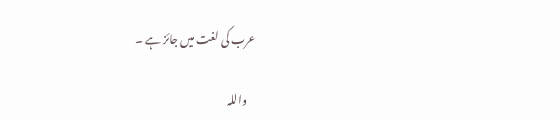عرب کی لغت میں جائز ہے ۔

    واللہ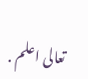تعالی اعلم .